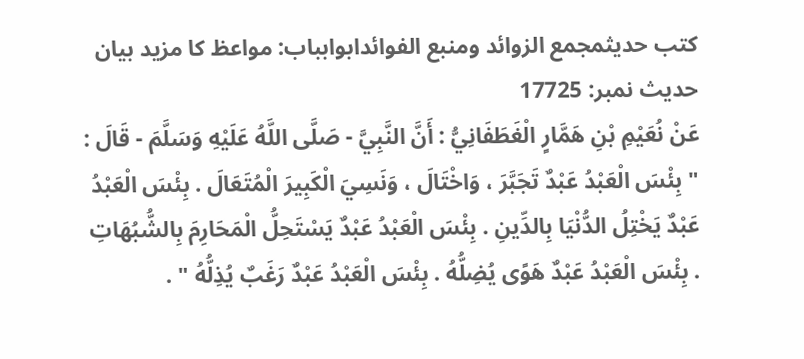کتب حدیثمجمع الزوائد ومنبع الفوائدابوابباب: مواعظ کا مزید بیان
حدیث نمبر: 17725
عَنْ نُعَيْمِ بْنِ هَمَّارٍ الْغَطَفَانِيُّ : أَنَّ النَّبِيَّ - صَلَّى اللَّهُ عَلَيْهِ وَسَلَّمَ - قَالَ : " بِئْسَ الْعَبْدُ عَبْدٌ تَجَبَّرَ ، وَاخْتَالَ ، وَنَسِيَ الْكَبِيرَ الْمُتَعَالَ . بِئْسَ الْعَبْدُ عَبْدٌ يَخْتِلُ الدُّنْيَا بِالدِّينِ . بِئْسَ الْعَبْدُ عَبْدٌ يَسْتَحِلُّ الْمَحَارِمَ بِالشُّبُهَاتِ . بِئْسَ الْعَبْدُ عَبْدٌ هَوًى يُضِلُّهُ . بِئْسَ الْعَبْدُ عَبْدٌ رَغَبٌ يُذِلُّهُ " .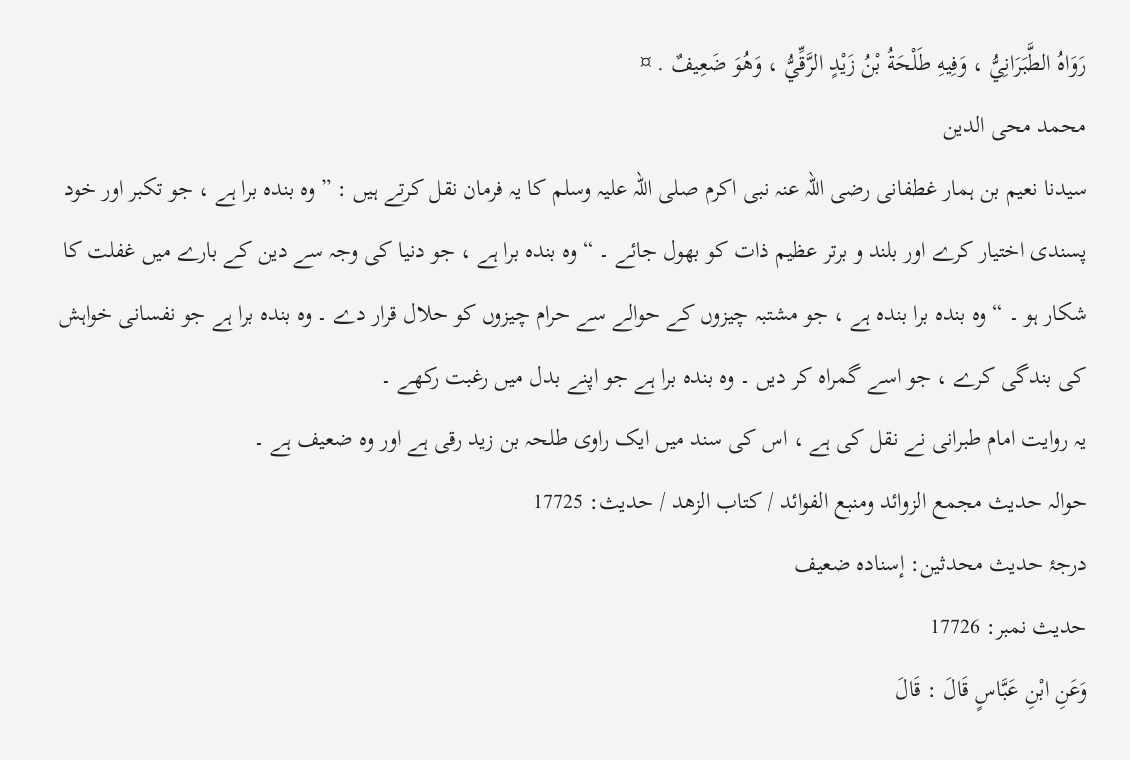رَوَاهُ الطَّبَرَانِيُّ ، وَفِيهِ طَلْحَةُ بْنُ زَيْدٍ الرَّقِّيُّ ، وَهُوَ ضَعِيفٌ . ¤
محمد محی الدین
سیدنا نعیم بن ہمار غطفانی رضی اللہ عنہ نبی اکرم صلی اللہ علیہ وسلم کا یہ فرمان نقل کرتے ہیں : ” وہ بندہ برا ہے ، جو تکبر اور خود پسندی اختیار کرے اور بلند و برتر عظیم ذات کو بھول جائے ۔ “ وہ بندہ برا ہے ، جو دنیا کی وجہ سے دین کے بارے میں غفلت کا شکار ہو ۔ “ وہ بندہ برا بندہ ہے ، جو مشتبہ چیزوں کے حوالے سے حرام چیزوں کو حلال قرار دے ۔ وہ بندہ برا ہے جو نفسانی خواہش کی بندگی کرے ، جو اسے گمراہ کر دیں ۔ وہ بندہ برا ہے جو اپنے بدل میں رغبت رکھے ۔
یہ روایت امام طبرانی نے نقل کی ہے ، اس کی سند میں ایک راوی طلحہ بن زید رقی ہے اور وہ ضعیف ہے ۔
حوالہ حدیث مجمع الزوائد ومنبع الفوائد / كتاب الزهد / حدیث: 17725
درجۂ حدیث محدثین: إسنادہ ضعیف
حدیث نمبر: 17726
وَعَنِ ابْنِ عَبَّاسٍ قَالَ : قَالَ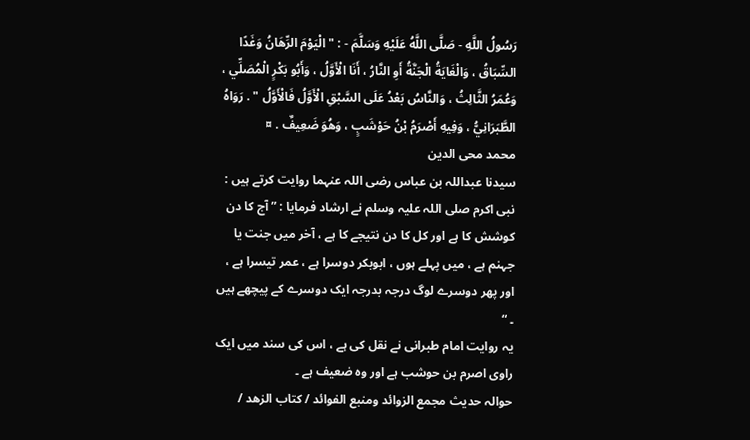رَسُولُ اللَّهِ - صَلَّى اللَّهُ عَلَيْهِ وَسَلَّمَ - : " الْيَوْمَ الرِّهَانُ وَغَدًا السِّبَاقُ ، وَالْغَايَةُ الْجَنَّةُ أَوِ النَّارُ ، أَنَا الْأَوَّلُ ، وَأَبُو بَكْرٍ الْمُصَلِّي ، وَعُمَرُ الثَّالِثُ ، وَالنَّاسُ بَعْدُ عَلَى السَّبْقِ الْأَوَّلُ فَالْأَوَّلُ " . رَوَاهُ الطَّبَرَانِيُّ ، وَفِيهِ أَصْرَمُ بْنُ حَوْشَبٍ ، وَهُوَ ضَعِيفٌ . ¤
محمد محی الدین
سیدنا عبداللہ بن عباس رضی اللہ عنہما روایت کرتے ہیں : نبی اکرم صلی اللہ علیہ وسلم نے ارشاد فرمایا : ” آج کا دن کوشش کا ہے اور کل کا دن نتیجے کا ہے ، آخر میں جنت یا جہنم ہے ، میں پہلے ہوں ، ابوبکر دوسرا ہے ، عمر تیسرا ہے ، اور پھر دوسرے لوگ درجہ بدرجہ ایک دوسرے کے پیچھے ہیں ۔ “
یہ روایت امام طبرانی نے نقل کی ہے ، اس کی سند میں ایک راوی اصرم بن حوشب ہے اور وہ ضعیف ہے ۔
حوالہ حدیث مجمع الزوائد ومنبع الفوائد / كتاب الزهد /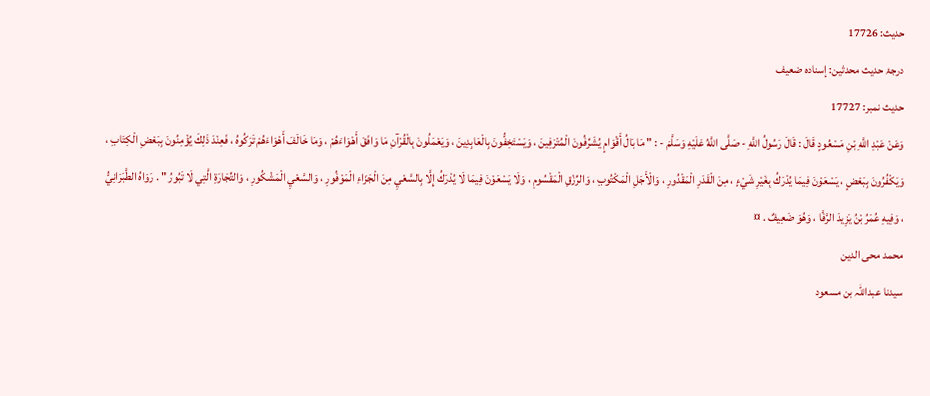حدیث: 17726
درجۂ حدیث محدثین: إسنادہ ضعیف
حدیث نمبر: 17727
وَعَنْ عَبْدِ اللَّهِ بْنِ مَسْعُودٍ قَالَ : قَالَ رَسُولُ اللَّهِ - صَلَّى اللَّهُ عَلَيْهِ وَسَلَّمَ - : " مَا بَالُ أَقْوَامٍ يُشَرِّفُونَ الْمُتْرَفِينَ ، وَيَسْتَخِفُّونَ بِالْعَابِدِينَ ، وَيَعْمَلُونَ بِالْقُرْآنِ مَا وَافَقَ أَهْوَاءَهُمْ ، وَمَا خَالَفَ أَهْوَاءَهُمْ تَرَكُوهُ ، فَعِنْدَ ذَلِكَ يُؤْمِنُونَ بِبَعْضِ الْكِتَابِ ، وَيَكْفُرُونَ بِبَعْضٍ ، يَسْعَوْنَ فِيمَا يُدْرَكُ بِغَيْرِ شَيْءٍ ، مِنَ الْقَدَرِ الْمَقْدُورِ ، وَالْأَجَلِ الْمَكْتُوبِ ، وَالرِّزْقِ الْمَقْسُومِ ، وَلَا يَسْعَوْنَ فِيمَا لَا يُدْرَكُ إِلَّا بِالسَّعْيِ مِنَ الْجَزَاءِ الْمَوْفُورِ ، وَالسَّعْيِ الْمَشْكُورِ ، وَالتِّجَارَةِ الَّتِي لَا تَبُورُ " . رَوَاهُ الطَّبَرَانِيُّ ، وَفِيهِ عُمَرُ بْنُ يَزِيدَ الرَّفَّا ، وَهُوَ ضَعِيفٌ . ¤
محمد محی الدین
سیدنا عبداللہ بن مسعود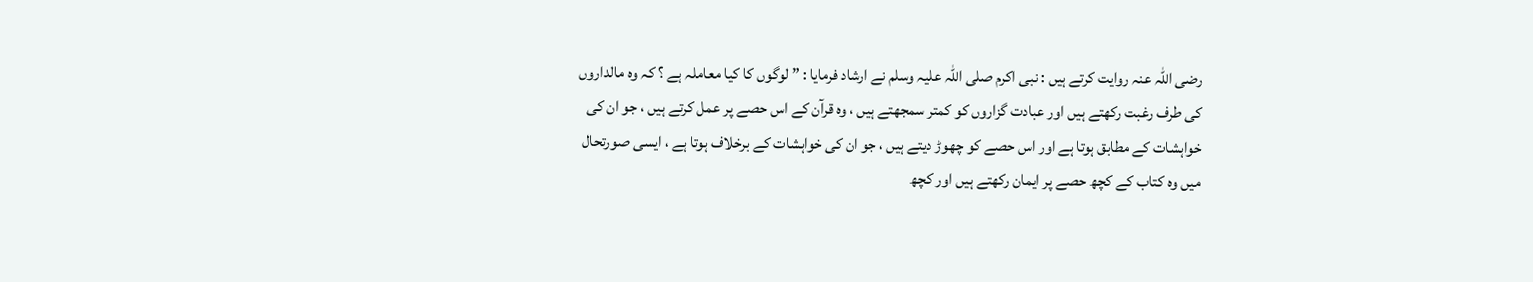رضی اللہ عنہ روایت کرتے ہیں : نبی اکرم صلی اللہ علیہ وسلم نے ارشاد فرمایا : ” لوگوں کا کیا معاملہ ہے ؟ کہ وہ مالداروں کی طرف رغبت رکھتے ہیں اور عبادت گزاروں کو کمتر سمجھتے ہیں ، وہ قرآن کے اس حصے پر عمل کرتے ہیں ، جو ان کی خواہشات کے مطابق ہوتا ہے اور اس حصے کو چھوڑ دیتے ہیں ، جو ان کی خواہشات کے برخلاف ہوتا ہے ، ایسی صورتحال میں وہ کتاب کے کچھ حصے پر ایمان رکھتے ہیں اور کچھ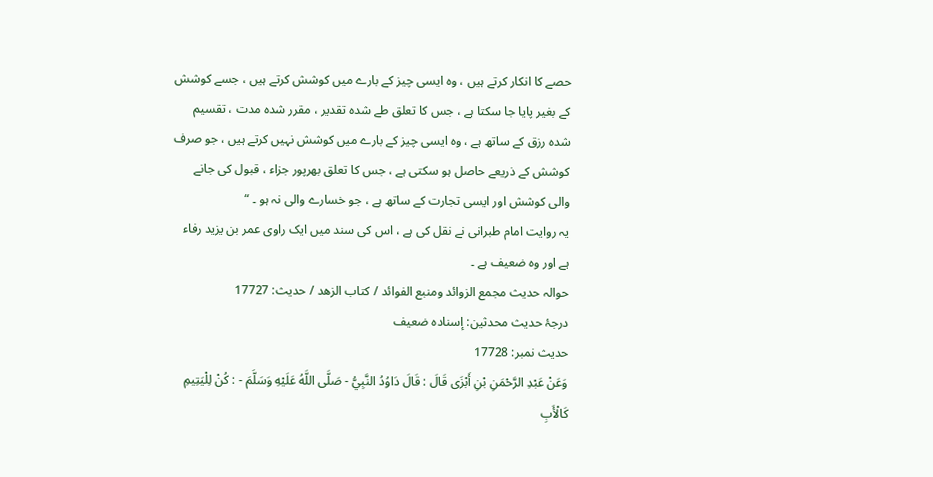حصے کا انکار کرتے ہیں ، وہ ایسی چیز کے بارے میں کوشش کرتے ہیں ، جسے کوشش کے بغیر پایا جا سکتا ہے ، جس کا تعلق طے شدہ تقدیر ، مقرر شدہ مدت ، تقسیم شدہ رزق کے ساتھ ہے ، وہ ایسی چیز کے بارے میں کوشش نہیں کرتے ہیں ، جو صرف کوشش کے ذریعے حاصل ہو سکتی ہے ، جس کا تعلق بھرپور جزاء ، قبول کی جانے والی کوشش اور ایسی تجارت کے ساتھ ہے ، جو خسارے والی نہ ہو ۔ “
یہ روایت امام طبرانی نے نقل کی ہے ، اس کی سند میں ایک راوی عمر بن یزید رفاء ہے اور وہ ضعیف ہے ۔
حوالہ حدیث مجمع الزوائد ومنبع الفوائد / كتاب الزهد / حدیث: 17727
درجۂ حدیث محدثین: إسنادہ ضعیف
حدیث نمبر: 17728
وَعَنْ عَبْدِ الرَّحْمَنِ بْنِ أَبْزَى قَالَ : قَالَ دَاوُدُ النَّبِيُّ - صَلَّى اللَّهُ عَلَيْهِ وَسَلَّمَ - : كُنْ لِلْيَتِيمِ كَالْأَبِ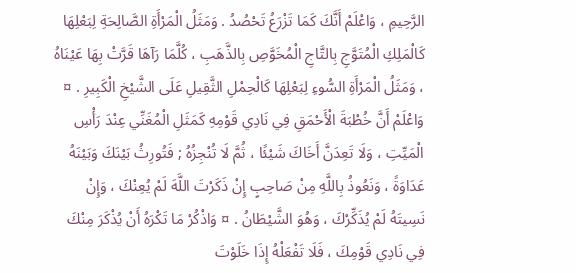الرَّحِيمِ ، وَاعْلَمْ أَنَّكَ كَمَا تَزْرَعُ تَحْصُدُ . وَمَثَلُ الْمَرْأَةِ الصَّالِحَةِ لِبَعْلِهَا كَالْمَلِكِ الْمُتَوَّجِ بِالتَّاجِ الْمُخَوَّصِ بِالذَّهَبِ ، كُلَّمَا رَآهَا قَرَّتْ بِهَا عَيْنَاهُ ، وَمَثَلُ الْمَرْأَةِ السُّوءِ لِبَعْلِهَا كَالْحِمْلِ الثَّقِيلِ عَلَى الشَّيْخِ الْكَبِيرِ . ¤ وَاعْلَمْ أَنَّ خُطْبَةَ الْأَحْمَقِ فِي نَادِي قَوْمِهِ كَمَثَلِ الْمُغَنِّي عِنْدَ رَأْسِ الْمَيِّتِ ، وَلَا تَعِدَنَّ أَخَاكَ شَيْئًا ، ثُمَّ لَا تُنْجِزُهُ ; فَتُورِثُ بَيْنَكَ وَبَيْنَهُ عَدَاوَةً ، وَنَعُوذُ بِاللَّهِ مِنْ صَاحِبٍ إِنْ ذَكَرْتَ اللَّهَ لَمْ يُعِنْكَ ، وَإِنْ نَسِيتَهُ لَمْ يُذَكِّرْكَ ، وَهُوَ الشَّيْطَانُ . ¤ وَاذْكُرْ مَا تَكْرَهُ أَنْ يُذْكَرَ مِنْكَ فِي نَادِي قَوْمِكَ ، فَلَا تَفْعَلْهُ إِذَا خَلَوْتَ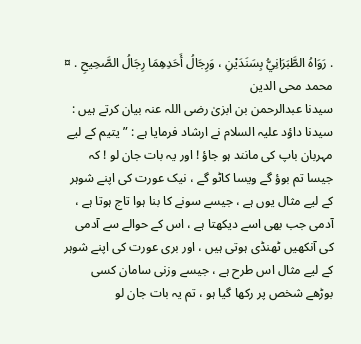. رَوَاهُ الطَّبَرَانِيُّ بِسَنَدَيْنِ ، وَرِجَالُ أَحَدِهِمَا رِجَالُ الصَّحِيحِ . ¤
محمد محی الدین
سیدنا عبدالرحمن بن ابزیٰ رضی اللہ عنہ بیان کرتے ہیں : سیدنا داؤد علیہ السلام نے ارشاد فرمایا ہے : ” یتیم کے لیے مہربان باپ کی مانند ہو جاؤ ! اور یہ بات جان لو ! کہ جیسا تم بوؤ گے ویسا کاٹو گے ، نیک عورت کی اپنے شوہر کے لیے مثال یوں ہے ، جیسے سونے کا بنا ہوا تاج ہوتا ہے ، آدمی جب بھی اسے دیکھتا ہے ، اس کے حوالے سے آدمی کی آنکھیں ٹھنڈی ہوتی ہیں ، اور بری عورت کی اپنے شوہر کے لیے مثال اس طرح ہے ، جیسے وزنی سامان کسی بوڑھے شخص پر رکھا گیا ہو ، تم یہ بات جان لو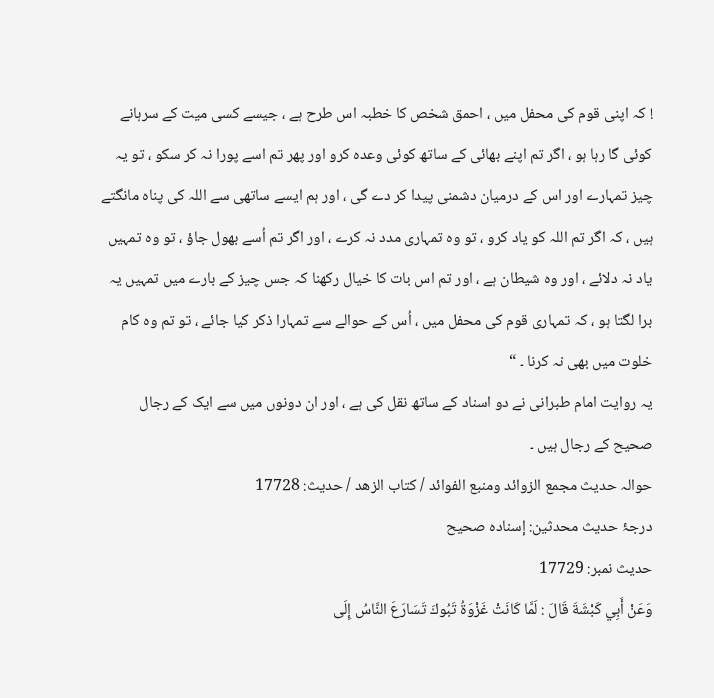! کہ اپنی قوم کی محفل میں ، احمق شخص کا خطبہ اس طرح ہے ، جیسے کسی میت کے سرہانے کوئی گا رہا ہو ، اگر تم اپنے بھائی کے ساتھ کوئی وعدہ کرو اور پھر تم اسے پورا نہ کر سکو ، تو یہ چیز تمہارے اور اس کے درمیان دشمنی پیدا کر دے گی ، اور ہم ایسے ساتھی سے اللہ کی پناہ مانگتے ہیں ، کہ اگر تم اللہ کو یاد کرو ، تو وہ تمہاری مدد نہ کرے ، اور اگر تم اُسے بھول جاؤ ، تو وہ تمہیں یاد نہ دلائے ، اور وہ شیطان ہے ، اور تم اس بات کا خیال رکھنا کہ جس چیز کے بارے میں تمہیں یہ برا لگتا ہو ، کہ تمہاری قوم کی محفل میں ، اُس کے حوالے سے تمہارا ذکر کیا جائے ، تو تم وہ کام خلوت میں بھی نہ کرنا ۔ “
یہ روایت امام طبرانی نے دو اسناد کے ساتھ نقل کی ہے ، اور ان دونوں میں سے ایک کے رجال صحیح کے رجال ہیں ۔
حوالہ حدیث مجمع الزوائد ومنبع الفوائد / كتاب الزهد / حدیث: 17728
درجۂ حدیث محدثین: إسنادہ صحیح
حدیث نمبر: 17729
وَعَنْ أَبِي كَبْشَةَ قَالَ : لَمَّا كَانَتْ غَزْوَةُ تَبُوكَ تَسَارَعَ النَّاسُ إِلَى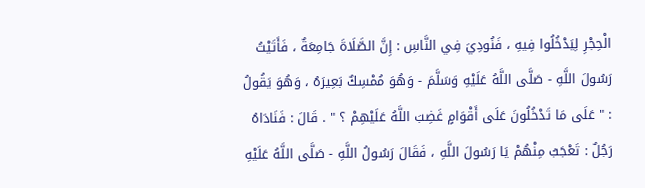الْحِجْرِ لِيَدْخُلُوا فِيهِ ، فَنُودِيَ فِي النَّاسِ : إِنَّ الصَّلَاةَ جَامِعَةٌ ، فَأَتَيْتُ رَسُولَ اللَّهِ - صَلَّى اللَّهُ عَلَيْهِ وَسَلَّمَ - وَهُوَ مُمْسِكٌ بَعِيرَهُ ، وَهُوَ يَقُولُ : " عَلَى مَا تَدْخُلُونَ عَلَى أَقْوَامٍ غَضِبَ اللَّهُ عَلَيْهِمْ ؟ " . قَالَ : فَنَادَاهُ رَجُلٌ : تَعْجَبُ مِنْهُمْ يَا رَسُولَ اللَّهِ ، فَقَالَ رَسُولُ اللَّهِ - صَلَّى اللَّهُ عَلَيْهِ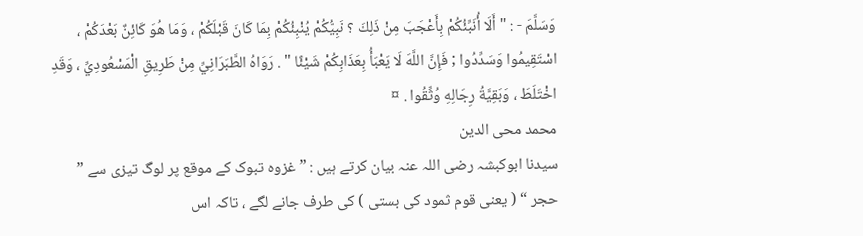وَسَلَّمَ - : " أَلَا أُنَبِّئُكُمْ بِأَعْجَبَ مِنْ ذَلِكَ ؟ نَبِيُّكُمْ يُنْبِئُكُمْ بِمَا كَانَ قَبْلَكُمْ ، وَمَا هُوَ كَائِنٌ بَعْدَكُمْ ، اسْتَقِيمُوا وَسَدِّدُوا ; فَإِنَّ اللَّهَ لَا يَعْبَأُ بِعَذَابِكُمْ شَيْئًا " . رَوَاهُ الطَّبَرَانِيِّ مِنْ طَرِيقِ الْمَسْعُودِيِّ ، وَقَدِ اخْتَلَطَ ، وَبَقِيَّةُ رِجَالِهِ وُثِّقُوا . ¤
محمد محی الدین
سیدنا ابوکبشہ رضی اللہ عنہ بیان کرتے ہیں : ” غزوہ تبوک کے موقع پر لوگ تیزی سے ” حجر “ ( یعنی قوم ثمود کی بستی ) کی طرف جانے لگے ، تاکہ اس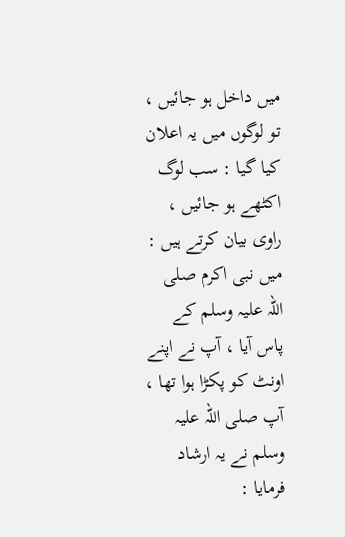میں داخل ہو جائیں ، تو لوگوں میں یہ اعلان کیا گیا : سب لوگ اکٹھے ہو جائیں ، راوی بیان کرتے ہیں : میں نبی اکرم صلی اللہ علیہ وسلم کے پاس آیا ، آپ نے اپنے اونٹ کو پکڑا ہوا تھا ، آپ صلی اللہ علیہ وسلم نے یہ ارشاد فرمایا :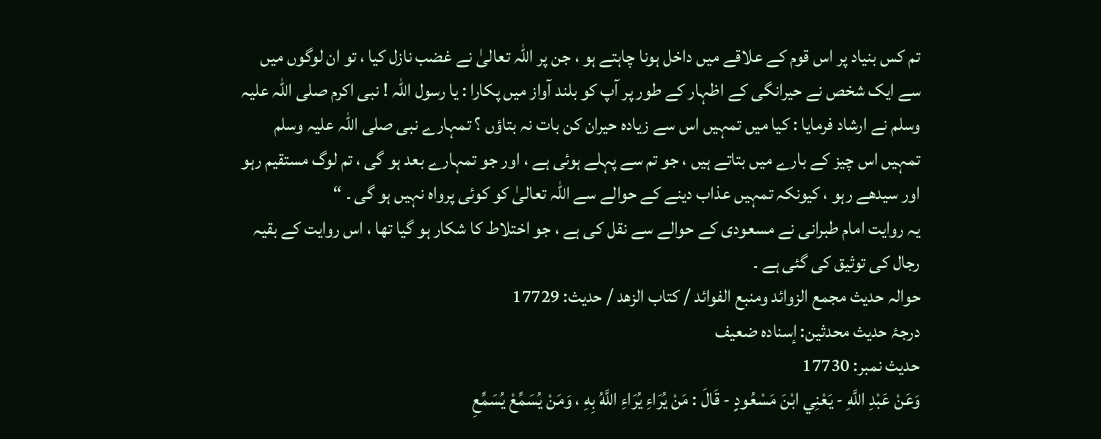تم کس بنیاد پر اس قوم کے علاقے میں داخل ہونا چاہتے ہو ، جن پر اللہ تعالیٰ نے غضب نازل کیا ، تو ان لوگوں میں سے ایک شخص نے حیرانگی کے اظہار کے طور پر آپ کو بلند آواز میں پکارا : یا رسول اللہ ! نبی اکرم صلی اللہ علیہ وسلم نے ارشاد فرمایا : کیا میں تمہیں اس سے زیادہ حیران کن بات نہ بتاؤں ؟ تمہارے نبی صلی اللہ علیہ وسلم تمہیں اس چیز کے بارے میں بتاتے ہیں ، جو تم سے پہلے ہوئی ہے ، اور جو تمہارے بعد ہو گی ، تم لوگ مستقیم رہو اور سیدھے رہو ، کیونکہ تمہیں عذاب دینے کے حوالے سے اللہ تعالیٰ کو کوئی پرواہ نہیں ہو گی ۔ “
یہ روایت امام طبرانی نے مسعودی کے حوالے سے نقل کی ہے ، جو اختلاط کا شکار ہو گیا تھا ، اس روایت کے بقیہ رجال کی توثیق کی گئی ہے ۔
حوالہ حدیث مجمع الزوائد ومنبع الفوائد / كتاب الزهد / حدیث: 17729
درجۂ حدیث محدثین: إسنادہ ضعیف
حدیث نمبر: 17730
وَعَنْ عَبْدِ اللَّهِ - يَعْنِي ابْنَ مَسْعُودٍ - قَالَ : مَنْ يُرَاءِ يُرَاءِ اللَّهُ بِهِ ، وَمَنْ يُسَمِّعْ يُسَمِّعِ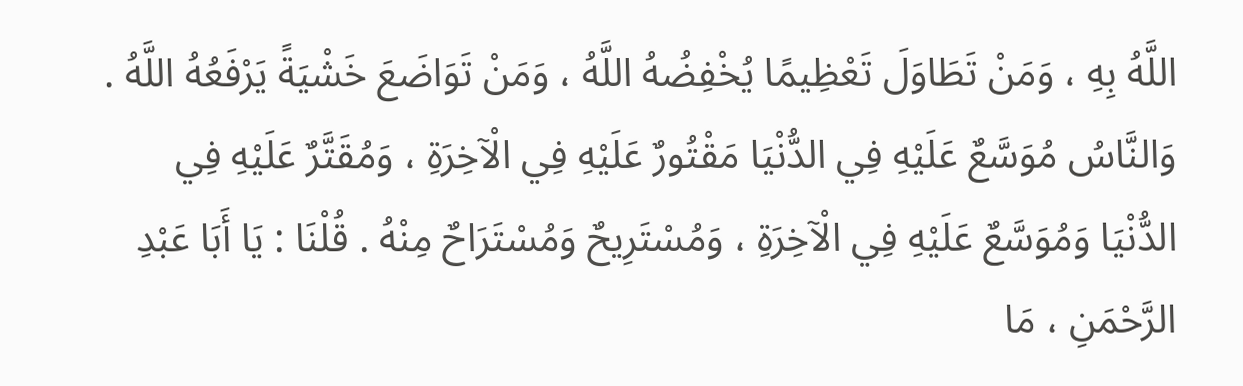اللَّهُ بِهِ ، وَمَنْ تَطَاوَلَ تَعْظِيمًا يُخْفِضُهُ اللَّهُ ، وَمَنْ تَوَاضَعَ خَشْيَةً يَرْفَعُهُ اللَّهُ . وَالنَّاسُ مُوَسَّعٌ عَلَيْهِ فِي الدُّنْيَا مَقْتُورٌ عَلَيْهِ فِي الْآخِرَةِ ، وَمُقَتَّرٌ عَلَيْهِ فِي الدُّنْيَا وَمُوَسَّعٌ عَلَيْهِ فِي الْآخِرَةِ ، وَمُسْتَرِيحٌ وَمُسْتَرَاحٌ مِنْهُ . قُلْنَا : يَا أَبَا عَبْدِ الرَّحْمَنِ ، مَا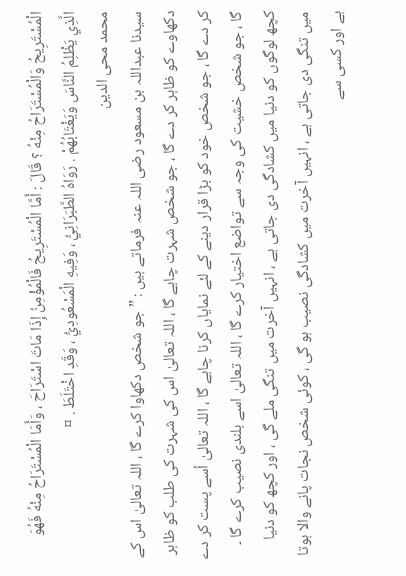الْمُسْتَرِيحُ وَالْمُسْتَرَاحُ مِنْهُ ؟ قَالَ : أَمَّا الْمُسْتَرِيحُ فَالْمُؤْمِنُ إِذَا مَاتَ اسْتَرَاحَ ، وَأَمَا الْمُسْتَرَاحُ مِنْهُ فَهُوَ الَّذِي يَظْلِمُ النَّاسَ وَيَغْتَابُهُمْ . رَوَاهُ الطَّبَرَانِيُّ ، وَفِيهِ الْمَسْعُودِيُّ ، وَقَدِ اخْتَلَطَ . ¤
محمد محی الدین
سیدنا عبداللہ بن مسعود رضی اللہ عنہ فرماتے ہیں : ” جو شخص دکھاوا کرے گا ، اللہ تعالیٰ اس کے دکھاوے کو ظاہر کر دے گا ، جو شخص شہرت چاہے گا ، اللہ تعالیٰ اس کی شہرت کی طلب کو ظاہر کر دے گا ، جو شخص خود کو بڑا قرار دینے کے لئے نمایاں کرنا چاہے گا ، اللہ تعالیٰ اُسے پست کر دے گا ، جو شخص خشیت کی وجہ سے تواضع اختیار کرے گا ، اللہ تعالیٰ اسے بلندی نصیب کرے گا ۔ کچھ لوگوں کو دنیا میں کشادگی دی جاتی ہے ، انہیں آخرت میں تنگی ملے گی ، اور کچھ کو دنیا میں تنگی دی جاتی ہے ، انہیں آخرت میں کشادگی نصیب ہو گی ، کوئی شخص نجات پانے والا ہوتا ہے اور کسی سے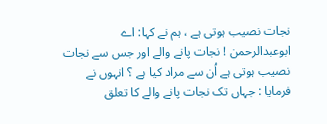نجات نصیب ہوتی ہے ، ہم نے کہا: اے ابوعبدالرحمن ! نجات پانے والے اور جس سے نجات نصیب ہوتی ہے اُن سے مراد کیا ہے ؟ انہوں نے فرمایا : جہاں تک نجات پانے والے کا تعلق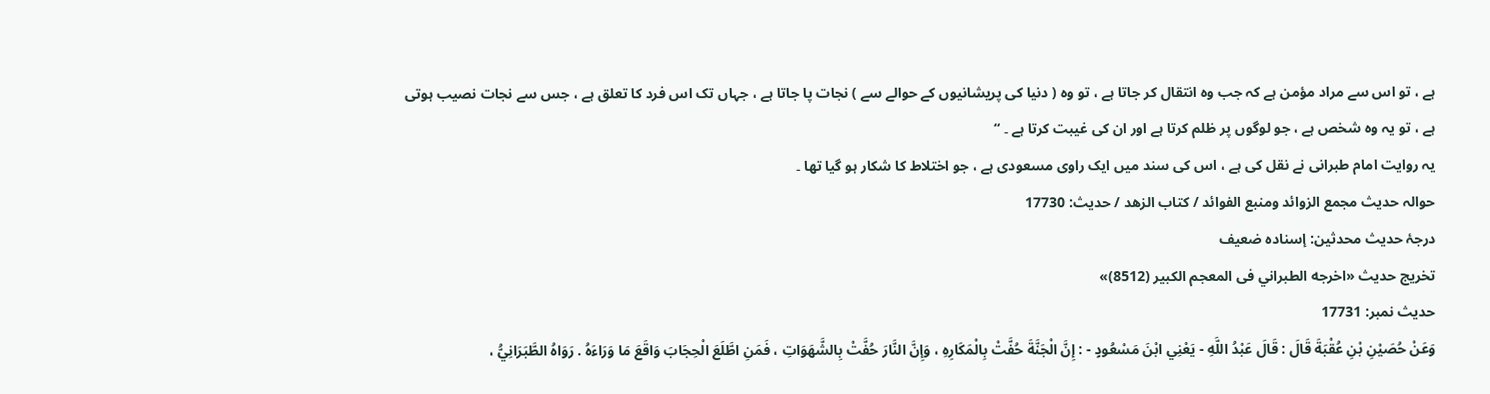ہے ، تو اس سے مراد مؤمن ہے کہ جب وہ انتقال کر جاتا ہے ، تو وہ ( دنیا کی پریشانیوں کے حوالے سے ) نجات پا جاتا ہے ، جہاں تک اس فرد کا تعلق ہے ، جس سے نجات نصیب ہوتی ہے ، تو یہ وہ شخص ہے ، جو لوگوں پر ظلم کرتا ہے اور ان کی غیبت کرتا ہے ۔ “
یہ روایت امام طبرانی نے نقل کی ہے ، اس کی سند میں ایک راوی مسعودی ہے ، جو اختلاط کا شکار ہو گیا تھا ۔
حوالہ حدیث مجمع الزوائد ومنبع الفوائد / كتاب الزهد / حدیث: 17730
درجۂ حدیث محدثین: إسنادہ ضعیف
تخریج حدیث «اخرجه الطبراني فى المعجم الكبير (8512)»
حدیث نمبر: 17731
وَعَنْ حُصَيْنِ بْنِ عُقْبَةَ قَالَ : قَالَ عَبْدُ اللَّهِ - يَعْنِي ابْنَ مَسْعُودٍ - : إِنَّ الْجَنَّةَ حُفَّتْ بِالْمَكَارِهِ ، وَإِنَّ النَّارَ حُفَّتْ بِالشَّهَوَاتِ ، فَمَنِ اطَّلَعَ الْحِجَابَ وَاقَعَ مَا وَرَاءَهُ . رَوَاهُ الطَّبَرَانِيُّ ،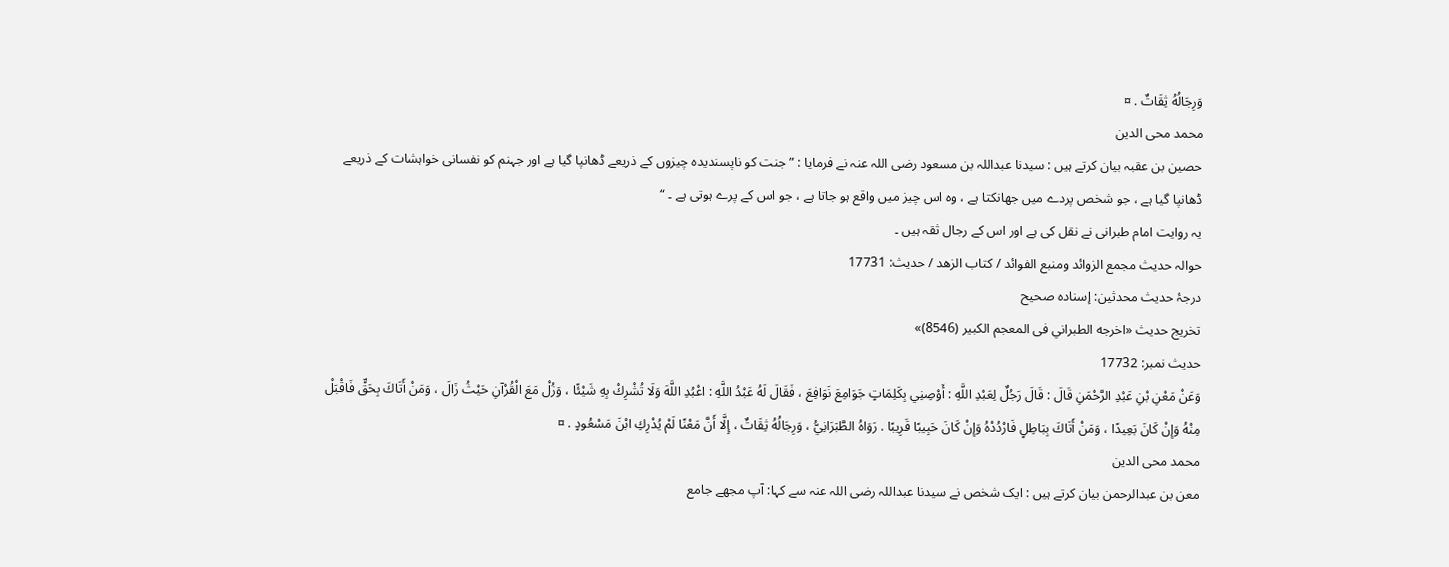وَرِجَالُهُ ثِقَاتٌ . ¤
محمد محی الدین
حصین بن عقبہ بیان کرتے ہیں : سیدنا عبداللہ بن مسعود رضی اللہ عنہ نے فرمایا : ” جنت کو ناپسندیدہ چیزوں کے ذریعے ڈھانپا گیا ہے اور جہنم کو نفسانی خواہشات کے ذریعے ڈھانپا گیا ہے ، جو شخص پردے میں جھانکتا ہے ، وہ اس چیز میں واقع ہو جاتا ہے ، جو اس کے پرے ہوتی ہے ۔ “
یہ روایت امام طبرانی نے نقل کی ہے اور اس کے رجال ثقہ ہیں ۔
حوالہ حدیث مجمع الزوائد ومنبع الفوائد / كتاب الزهد / حدیث: 17731
درجۂ حدیث محدثین: إسنادہ صحیح
تخریج حدیث «اخرجه الطبراني فى المعجم الكبير (8546)»
حدیث نمبر: 17732
وَعَنْ مَعْنِ بْنِ عَبْدِ الرَّحْمَنِ قَالَ : قَالَ رَجُلٌ لِعَبْدِ اللَّهِ : أَوْصِنِي بِكَلِمَاتٍ جَوَامِعَ نَوَافِعَ ، فَقَالَ لَهُ عَبْدُ اللَّهِ : اعْبُدِ اللَّهَ وَلَا تُشْرِكْ بِهِ شَيْئًا ، وَزُلْ مَعَ الْقُرْآنِ حَيْثُ زَالَ ، وَمَنْ أَتَاكَ بِحَقٍّ فَاقْبَلْ مِنْهُ وَإِنْ كَانَ بَعِيدًا ، وَمَنْ أَتَاكَ بِبَاطِلٍ فَارْدُدْهُ وَإِنْ كَانَ حَبِيبًا قَرِيبًا . رَوَاهُ الطَّبَرَانِيُّ ، وَرِجَالُهُ ثِقَاتٌ ، إِلَّا أَنَّ مَعْنًا لَمْ يُدْرِكِ ابْنَ مَسْعُودٍ . ¤
محمد محی الدین
معن بن عبدالرحمن بیان کرتے ہیں : ایک شخص نے سیدنا عبداللہ رضی اللہ عنہ سے کہا: آپ مجھے جامع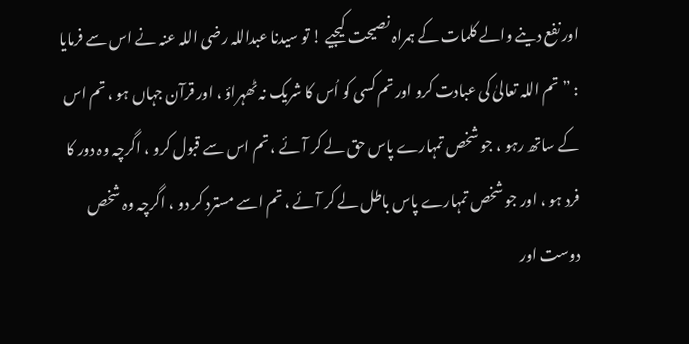اور نفع دینے والے کلمات کے ہمراہ نصیحت کیجیے ! تو سیدنا عبداللہ رضی اللہ عنہ نے اس سے فرمایا : ” تم اللہ تعالیٰ کی عبادت کرو اور تم کسی کو اُس کا شریک نہ ٹھہراؤ ، اور قرآن جہاں ہو ، تم اس کے ساتھ رہو ، جو شخص تمہارے پاس حق لے کر آئے ، تم اس سے قبول کرو ، اگرچہ وہ دور کا فرد ہو ، اور جو شخص تمہارے پاس باطل لے کر آئے ، تم اسے مسترد کر دو ، اگرچہ وہ شخص دوست اور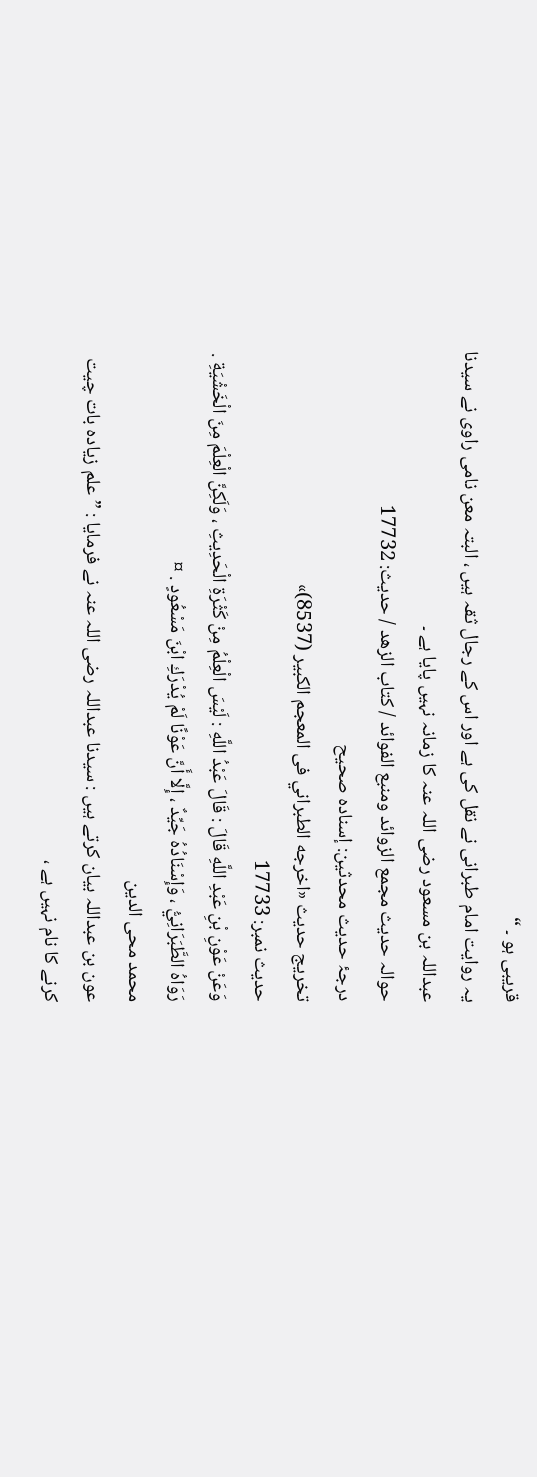قریبی ہو ۔ “
یہ روایت امام طبرانی نے نقل کی ہے اور اس کے رجال ثقہ ہیں ، البتہ معن نامی راوی نے سیدنا عبداللہ بن مسعود رضی اللہ عنہ کا زمانہ نہیں پایا ہے ۔
حوالہ حدیث مجمع الزوائد ومنبع الفوائد / كتاب الزهد / حدیث: 17732
درجۂ حدیث محدثین: إسنادہ صحیح
تخریج حدیث «اخرجه الطبراني فى المعجم الكبير (8537)»
حدیث نمبر: 17733
وَعَنْ عَوْنِ بْنِ عَبْدِ اللَّهِ قَالَ : قَالَ عَبْدُ اللَّهِ : لَيْسَ الْعِلْمُ مِنْ كَثْرَةِ الْحَدِيثِ ، وَلَكِنَّ الْعِلْمَ مِنَ الْخَشْيَةِ . رَوَاهُ الطَّبَرَانِيُّ ، وَإِسْنَادُهُ جَيِّدٌ ، إِلَّا أَنَّ عَوْنًا لَمْ يُدْرَكِ ابْنَ مَسْعُودٍ . ¤
محمد محی الدین
عون بن عبداللہ بیان کرتے ہیں : سیدنا عبداللہ رضی اللہ عنہ نے فرمایا : ” علم زیادہ بات چیت کرنے کا نام نہیں ہے ،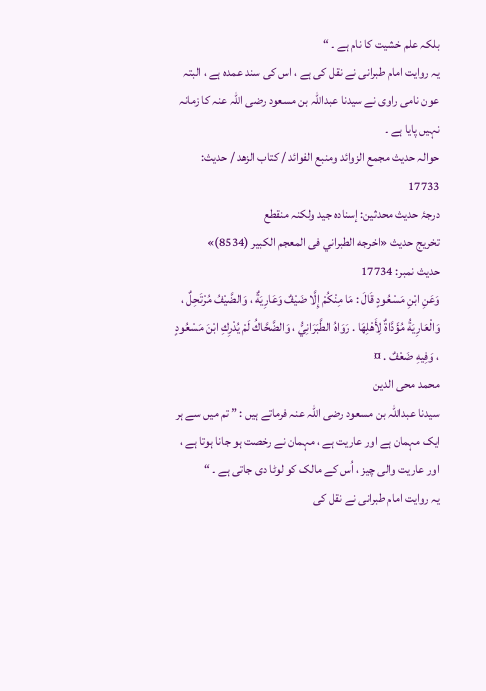بلکہ علم خشیت کا نام ہے ۔ “
یہ روایت امام طبرانی نے نقل کی ہے ، اس کی سند عمدہ ہے ، البتہ عون نامی راوی نے سیدنا عبداللہ بن مسعود رضی اللہ عنہ کا زمانہ نہیں پایا ہے ۔
حوالہ حدیث مجمع الزوائد ومنبع الفوائد / كتاب الزهد / حدیث: 17733
درجۂ حدیث محدثین: إسنادہ جید ولکنہ منقطع
تخریج حدیث «اخرجه الطبراني فى المعجم الكبير (8534)»
حدیث نمبر: 17734
وَعَنِ ابْنِ مَسْعُودٍ قَالَ : مَا مِنْكُمْ إِلَّا ضَيْفٌ وَعَارِيَةٌ ، وَالضَّيْفُ مُرْتَحِلٌ ، وَالْعَارِيَةُ مُؤَدَّاةٌ لِأَهْلِهَا . رَوَاهُ الطَّبَرَانِيُّ ، وَالضَّحَّاكُ لَمْ يُدْرِكِ ابْنَ مَسْعُودٍ ، وَفِيهِ ضَعْفٌ . ¤
محمد محی الدین
سیدنا عبداللہ بن مسعود رضی اللہ عنہ فرماتے ہیں : ” تم میں سے ہر ایک مہمان ہے اور عاریت ہے ، مہمان نے رخصت ہو جانا ہوتا ہے ، اور عاریت والی چیز ، اُس کے مالک کو لوٹا دی جاتی ہے ۔ “
یہ روایت امام طبرانی نے نقل کی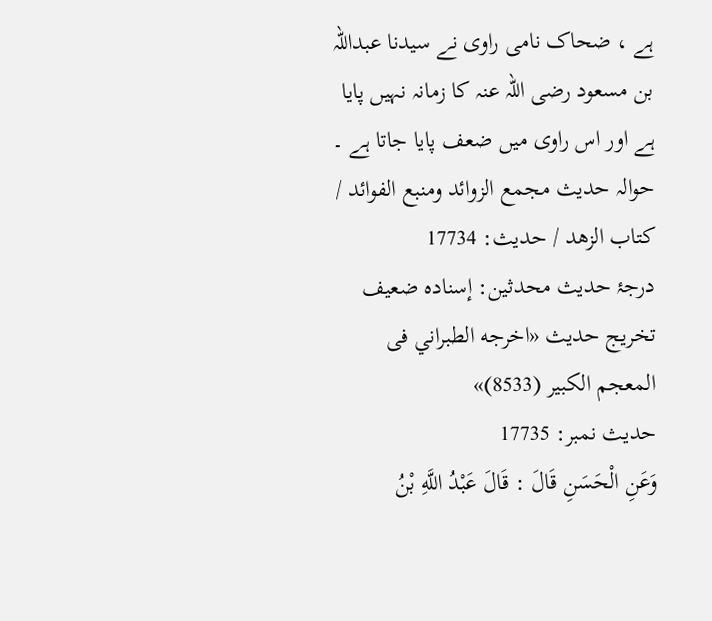ہے ، ضحاک نامی راوی نے سیدنا عبداللہ بن مسعود رضی اللہ عنہ کا زمانہ نہیں پایا ہے اور اس راوی میں ضعف پایا جاتا ہے ۔
حوالہ حدیث مجمع الزوائد ومنبع الفوائد / كتاب الزهد / حدیث: 17734
درجۂ حدیث محدثین: إسنادہ ضعیف
تخریج حدیث «اخرجه الطبراني فى المعجم الكبير (8533)»
حدیث نمبر: 17735
وَعَنِ الْحَسَنِ قَالَ : قَالَ عَبْدُ اللَّهِ بْنُ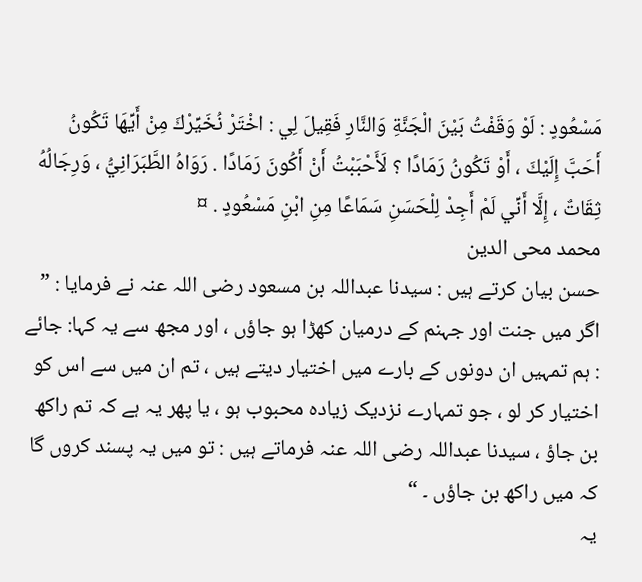مَسْعُودٍ : لَوْ وَقَفْتُ بَيْنَ الْجَنَّةِ وَالنَّارِ فَقِيلَ لِي : اخْتَرْ نُخَيِّرْكَ مِنْ أَيِّهَا تَكُونُ أَحَبَّ إِلَيْكَ ، أَوْ تَكُونُ رَمَادًا ؟ لَأَحْبَبْتُ أَنْ أَكُونَ رَمَادًا . رَوَاهُ الطَّبَرَانِيُّ ، وَرِجَالُهُ ثِقَاتٌ ، إِلَّا أَنِّي لَمْ أَجِدْ لِلْحَسَنِ سَمَاعًا مِنِ ابْنِ مَسْعُودٍ . ¤
محمد محی الدین
حسن بیان کرتے ہیں : سیدنا عبداللہ بن مسعود رضی اللہ عنہ نے فرمایا : ” اگر میں جنت اور جہنم کے درمیان کھڑا ہو جاؤں ، اور مجھ سے یہ کہا: جائے : ہم تمہیں ان دونوں کے بارے میں اختیار دیتے ہیں ، تم ان میں سے اس کو اختیار کر لو ، جو تمہارے نزدیک زیادہ محبوب ہو ، یا پھر یہ ہے کہ تم راکھ بن جاؤ ، سیدنا عبداللہ رضی اللہ عنہ فرماتے ہیں : تو میں یہ پسند کروں گا کہ میں راکھ بن جاؤں ۔ “
یہ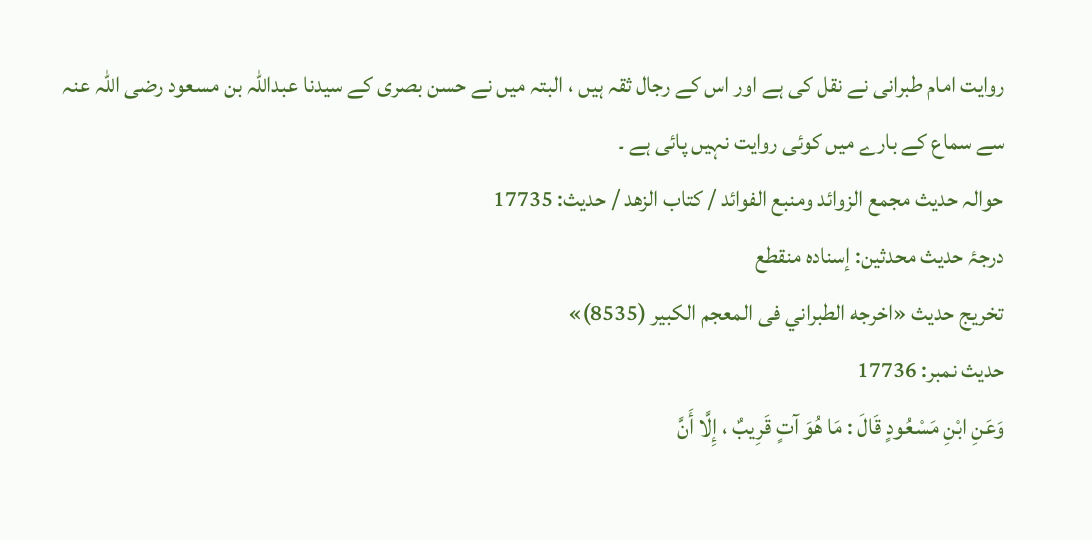روایت امام طبرانی نے نقل کی ہے اور اس کے رجال ثقہ ہیں ، البتہ میں نے حسن بصری کے سیدنا عبداللہ بن مسعود رضی اللہ عنہ سے سماع کے بارے میں کوئی روایت نہیں پائی ہے ۔
حوالہ حدیث مجمع الزوائد ومنبع الفوائد / كتاب الزهد / حدیث: 17735
درجۂ حدیث محدثین: إسنادہ منقطع
تخریج حدیث «اخرجه الطبراني فى المعجم الكبير (8535)»
حدیث نمبر: 17736
وَعَنِ ابْنِ مَسْعُودٍ قَالَ : مَا هُوَ آتٍ قَرِيبٌ ، إِلَّا أَنَّ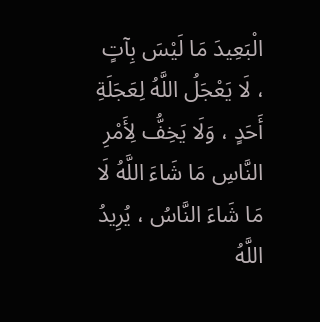الْبَعِيدَ مَا لَيْسَ بِآتٍ ، لَا يَعْجَلُ اللَّهُ لِعَجَلَةِ أَحَدٍ ، وَلَا يَخِفُّ لِأَمْرِ النَّاسِ مَا شَاءَ اللَّهُ لَا مَا شَاءَ النَّاسُ ، يُرِيدُ اللَّهُ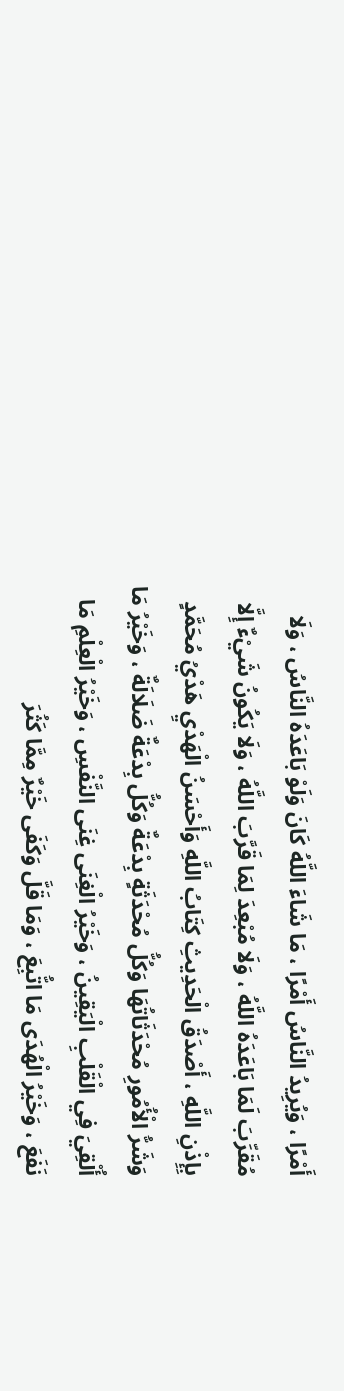أَمْرًا ، وَيُرِيدُ النَّاسُ أَمْرًا ، مَا شَاءَ اللَّهُ كَانَ وَلَوْ بَاعَدَهُ النَّاسُ ، وَلَا مُقَرِّبَ لَمَا بَاعَدَهُ اللَّهُ ، وَلَا مُبْعِدَ لِمَا قَرَّبَ اللَّهُ ، وَلَا يَكُونُ شَيْءٌ إِلَّا بِإِذْنِ اللَّهِ ، أَصْدَقُ الْحَدِيثِ كِتَابُ اللَّهِ وَأَحْسَنُ الْهَدْيِ هَدْيُ مُحَمَّدٍ وَشَرُّ الْأُمُورِ مُحْدَثَاتُهَا وَكُلُّ مُحْدَثَةٍ بِدْعَةٌ وَكُلُّ بِدْعَةٌ ضَلَالَةٌ ، وَخَيْرُ مَا أُلْقِيَ فِي الْقَلْبِ الْيَقِينُ ، وَخَيْرُ الْغِنَى غِنَى النَّفْسِ ، وَخَيْرُ الْعِلْمِ مَا نَفَعَ ، وَخَيْرُ الْهُدَى مَا اتُّبِعَ ، وَمَا قَلَّ وَكَفَى خَيْرٌ مِمَّا كَثُرَ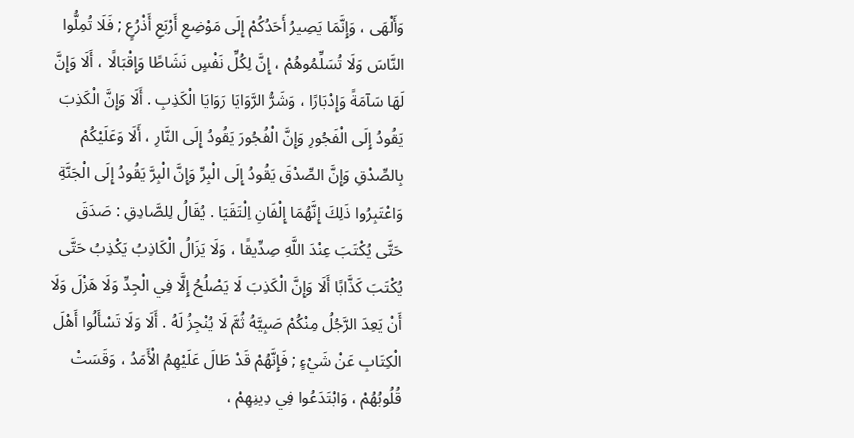وَأَلْهَى ، وَإِنَّمَا يَصِيرُ أَحَدُكُمْ إِلَى مَوْضِعِ أَرْبَعِ أَذْرُعٍ ; فَلَا تُمِلُّوا النَّاسَ وَلَا تُسَلِّمُوهُمْ ، إِنَّ لِكُلِّ نَفْسٍ نَشَاطًا وَإِقْبَالًا ، أَلَا وَإِنَّ لَهَا سَآمَةً وَإِدْبَارًا ، وَشَرُّ الرَّوَايَا رَوَايَا الْكَذِبِ . أَلَا وَإِنَّ الْكَذِبَ يَقُودُ إِلَى الْفَجُورِ وَإِنَّ الْفُجُورَ يَقُودُ إِلَى النَّارِ ، أَلَا وَعَلَيْكُمْ بِالصِّدْقِ وَإِنَّ الصِّدْقَ يَقُودُ إِلَى الْبِرِّ وَإِنَّ الْبِرَّ يَقُودُ إِلَى الْجَنَّةِ وَاعْتَبِرُوا ذَلِكَ إِنَّهُمَا إِلْفَانِ اِلْتَقَيَا . يُقَالُ لِلصَّادِقِ : صَدَقَ حَتَّى يُكْتَبَ عِنْدَ اللَّهِ صِدِّيقًا ، وَلَا يَزَالُ الْكَاذِبُ يَكْذِبُ حَتَّى يُكْتَبَ كَذَّابًا أَلَا وَإِنَّ الْكَذِبَ لَا يَصْلُحُ إِلَّا فِي الْجِدِّ وَلَا هَزْلَ وَلَا أَنْ يَعِدَ الرَّجُلُ مِنْكُمْ صَبِيَّهُ ثُمَّ لَا يُنْجِزُ لَهُ . أَلَا وَلَا تَسْأَلُوا أَهْلَ الْكِتَابِ عَنْ شَيْءٍ ; فَإِنَّهُمْ قَدْ طَالَ عَلَيْهِمُ الْأَمَدُ ، وَقَسَتْ قُلُوبُهُمْ ، وَابْتَدَعُوا فِي دِينِهِمْ ،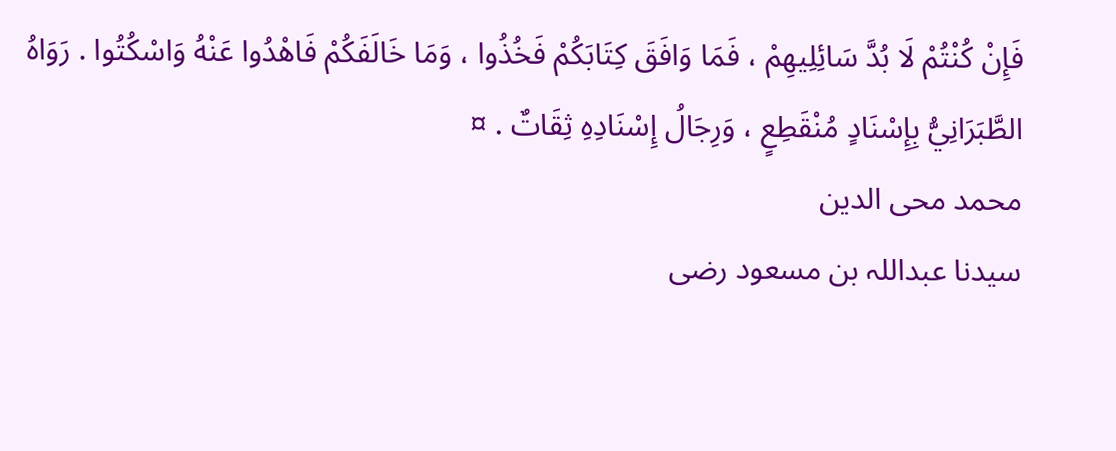فَإِنْ كُنْتُمْ لَا بُدَّ سَائِلِيهِمْ ، فَمَا وَافَقَ كِتَابَكُمْ فَخُذُوا ، وَمَا خَالَفَكُمْ فَاهْدُوا عَنْهُ وَاسْكُتُوا . رَوَاهُ الطَّبَرَانِيُّ بِإِسْنَادٍ مُنْقَطِعٍ ، وَرِجَالُ إِسْنَادِهِ ثِقَاتٌ . ¤
محمد محی الدین
سیدنا عبداللہ بن مسعود رضی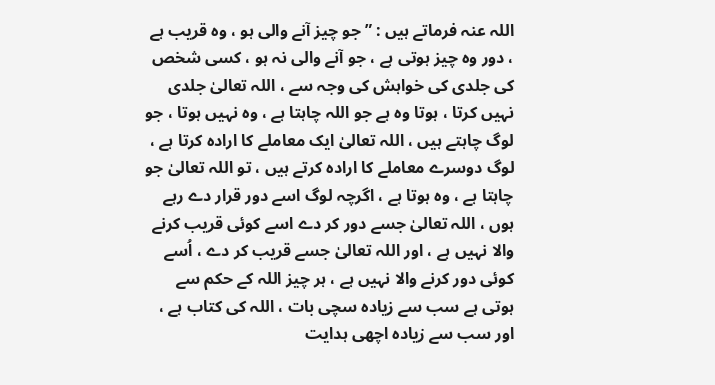اللہ عنہ فرماتے ہیں : ” جو چیز آنے والی ہو ، وہ قریب ہے ، دور وہ چیز ہوتی ہے ، جو آنے والی نہ ہو ، کسی شخص کی جلدی کی خواہش کی وجہ سے ، اللہ تعالیٰ جلدی نہیں کرتا ، ہوتا وہ ہے جو اللہ چاہتا ہے ، وہ نہیں ہوتا ، جو لوگ چاہتے ہیں ، اللہ تعالیٰ ایک معاملے کا ارادہ کرتا ہے ، لوگ دوسرے معاملے کا ارادہ کرتے ہیں ، تو اللہ تعالیٰ جو چاہتا ہے ، وہ ہوتا ہے ، اگرچہ لوگ اسے دور قرار دے رہے ہوں ، اللہ تعالیٰ جسے دور کر دے اسے کوئی قریب کرنے والا نہیں ہے ، اور اللہ تعالیٰ جسے قریب کر دے ، اُسے کوئی دور کرنے والا نہیں ہے ، ہر چیز اللہ کے حکم سے ہوتی ہے سب سے زیادہ سچی بات ، اللہ کی کتاب ہے ، اور سب سے زیادہ اچھی ہدایت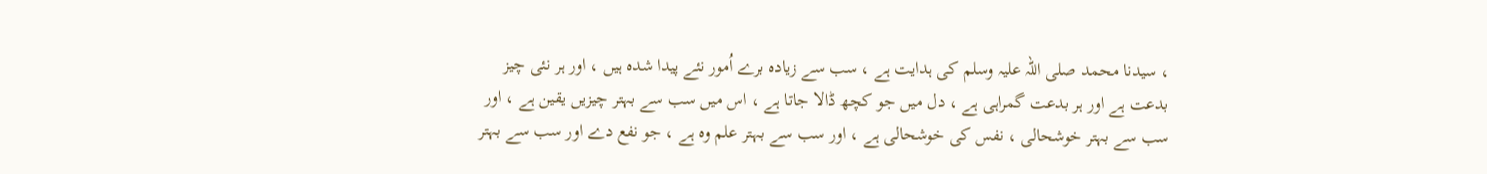، سیدنا محمد صلی اللہ علیہ وسلم کی ہدایت ہے ، سب سے زیادہ برے اُمور نئے پیدا شدہ ہیں ، اور ہر نئی چیز بدعت ہے اور ہر بدعت گمراہی ہے ، دل میں جو کچھ ڈالا جاتا ہے ، اس میں سب سے بہتر چیزیں یقین ہے ، اور سب سے بہتر خوشحالی ، نفس کی خوشحالی ہے ، اور سب سے بہتر علم وہ ہے ، جو نفع دے اور سب سے بہتر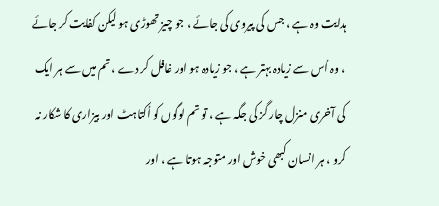ہدایت وہ ہے ، جس کی پیروی کی جائے ، جو چیز تھوڑی ہو لیکن کفایت کر جائے ، وہ اُس سے زیادہ بہتر ہے ، جو زیادہ ہو اور غافل کر دے ، تم میں سے ہر ایک کی آخری منزل چار گز کی جگہ ہے ، تو تم لوگوں کو اُکتاہٹ اور بیزاری کا شکار نہ کرو ، ہر انسان کبھی خوش اور متوجہ ہوتا ہے ، اور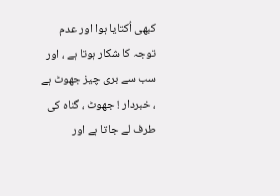کبھی اُکتایا ہوا اور عدم توجہ کا شکار ہوتا ہے ، اور سب سے بری چیز جھوٹ ہے ، خبردار ! جھوٹ ، گناہ کی طرف لے جاتا ہے اور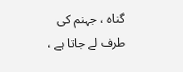گناہ ، جہنم کی طرف لے جاتا ہے ،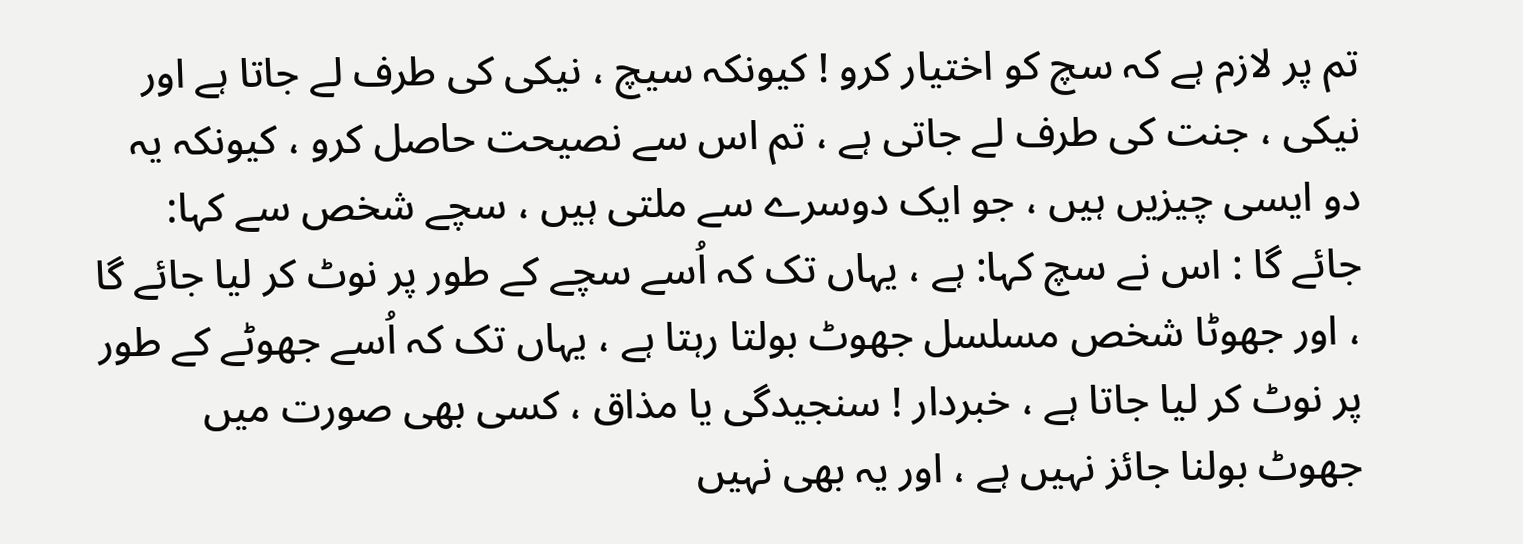تم پر لازم ہے کہ سچ کو اختیار کرو ! کیونکہ سیچ ، نیکی کی طرف لے جاتا ہے اور نیکی ، جنت کی طرف لے جاتی ہے ، تم اس سے نصیحت حاصل کرو ، کیونکہ یہ دو ایسی چیزیں ہیں ، جو ایک دوسرے سے ملتی ہیں ، سچے شخص سے کہا: جائے گا : اس نے سچ کہا: ہے ، یہاں تک کہ اُسے سچے کے طور پر نوٹ کر لیا جائے گا ، اور جھوٹا شخص مسلسل جھوٹ بولتا رہتا ہے ، یہاں تک کہ اُسے جھوٹے کے طور پر نوٹ کر لیا جاتا ہے ، خبردار ! سنجیدگی یا مذاق ، کسی بھی صورت میں جھوٹ بولنا جائز نہیں ہے ، اور یہ بھی نہیں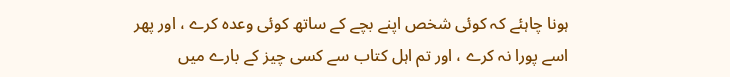ہونا چاہئے کہ کوئی شخص اپنے بچے کے ساتھ کوئی وعدہ کرے ، اور پھر اسے پورا نہ کرے ، اور تم اہل کتاب سے کسی چیز کے بارے میں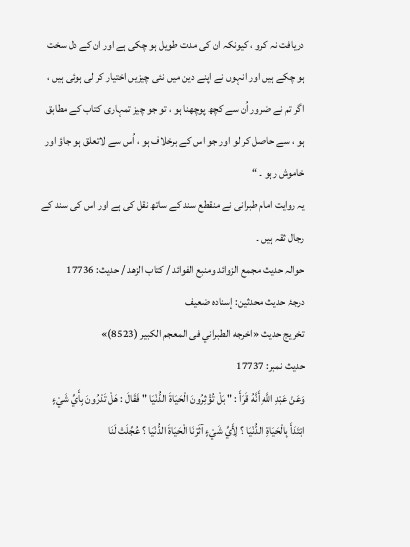دریافت نہ کرو ، کیونکہ ان کی مدت طویل ہو چکی ہے اور ان کے دل سخت ہو چکے ہیں اور انہوں نے اپنے دین میں نئی چیزیں اختیار کر لی ہوئی ہیں ، اگر تم نے ضرور اُن سے کچھ پوچھنا ہو ، تو جو چیز تمہاری کتاب کے مطابق ہو ، سے حاصل کر لو اور جو اس کے برخلاف ہو ، اُس سے لاتعلق ہو جاؤ اور خاموش رہو ۔ “
یہ روایت امام طبرانی نے منقطع سند کے ساتھ نقل کی ہے اور اس کی سند کے رجال ثقہ ہیں ۔
حوالہ حدیث مجمع الزوائد ومنبع الفوائد / كتاب الزهد / حدیث: 17736
درجۂ حدیث محدثین: إسنادہ ضعیف
تخریج حدیث «اخرجه الطبراني فى المعجم الكبير (8523)»
حدیث نمبر: 17737
وَعَنْ عَبْدِ اللَّهِ أَنَّهُ قَرَأَ : " بَلْ تُؤْثِرُونَ الْحَيَاةَ الدُّنْيَا " فَقَالَ : هَلْ تَدْرُونَ بِأَيِّ شَيْءٍ ابْتَدَأَ بِالْحَيَاةِ الدُّنْيَا ؟ لِأَيِّ شَيْءٍ آثَرْنَا الْحَيَاةَ الدُّنْيَا ؟ عُجِّلَتْ لَنَا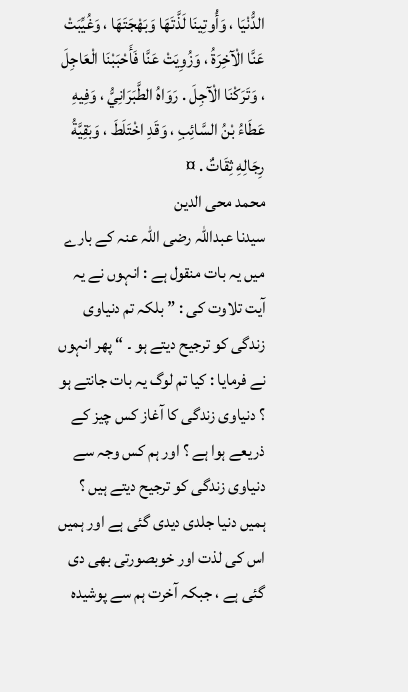الدُّنْيَا ، وَأُوتِينَا لَذَّتَهَا وَبَهْجَتَهَا ، وَغُيِّبَتْ عَنَّا الْآخِرَةُ ، وَزُوِيَتْ عَنَّا فَأَحْبَبْنَا الْعَاجِلَ ، وَتَرَكْنَا الْآجِلَ . رَوَاهُ الطَّبَرَانِيُّ ، وَفِيهِ عَطَاءُ بْنُ السَّائِبِ ، وَقَدِ اخْتَلَطَ ، وَبَقِيَّةُ رِجَالِهِ ثِقَاتٌ . ¤
محمد محی الدین
سیدنا عبداللہ رضی اللہ عنہ کے بارے میں یہ بات منقول ہے : انہوں نے یہ آیت تلاوت کی : ” بلکہ تم دنیاوی زندگی کو ترجیح دیتے ہو ۔ “ پھر انہوں نے فرمایا : کیا تم لوگ یہ بات جانتے ہو ؟ دنیاوی زندگی کا آغاز کس چیز کے ذریعے ہوا ہے ؟ اور ہم کس وجہ سے دنیاوی زندگی کو ترجیح دیتے ہیں ؟ ہمیں دنیا جلدی دیدی گئی ہے اور ہمیں اس کی لذت اور خوبصورتی بھی دی گئی ہے ، جبکہ آخرت ہم سے پوشیدہ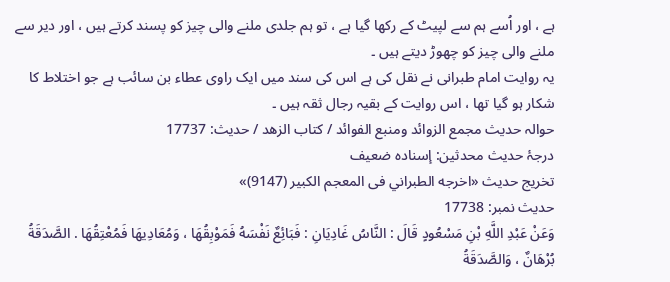ہے ، اور اُسے ہم سے لپیٹ کے رکھا گیا ہے ، تو ہم جلدی ملنے والی چیز کو پسند کرتے ہیں ، اور دیر سے ملنے والی چیز کو چھوڑ دیتے ہیں ۔
یہ روایت امام طبرانی نے نقل کی ہے اس کی سند میں ایک راوی عطاء بن سائب ہے جو اختلاط کا شکار ہو گیا تھا ، اس روایت کے بقیہ رجال ثقہ ہیں ۔
حوالہ حدیث مجمع الزوائد ومنبع الفوائد / كتاب الزهد / حدیث: 17737
درجۂ حدیث محدثین: إسنادہ ضعیف
تخریج حدیث «اخرجه الطبراني فى المعجم الكبير (9147)»
حدیث نمبر: 17738
وَعَنْ عَبْدِ اللَّهِ بْنِ مَسْعُودٍ قَالَ : النَّاسُ غَادِيَانِ : فَبَائِعٌ نَفْسَهُ فَمَوْبِقُهَا ، وَمُعَادِيهَا فَمُعْتِقُهَا . الصَّدَقَةُ بُرْهَانٌ ، وَالصَّدَقَةُ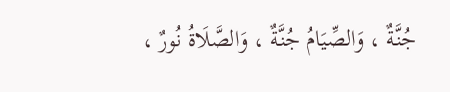جُنَّةٌ ، وَالصِّيَامُ جُنَّةٌ ، وَالصَّلَاةُ نُورٌ ،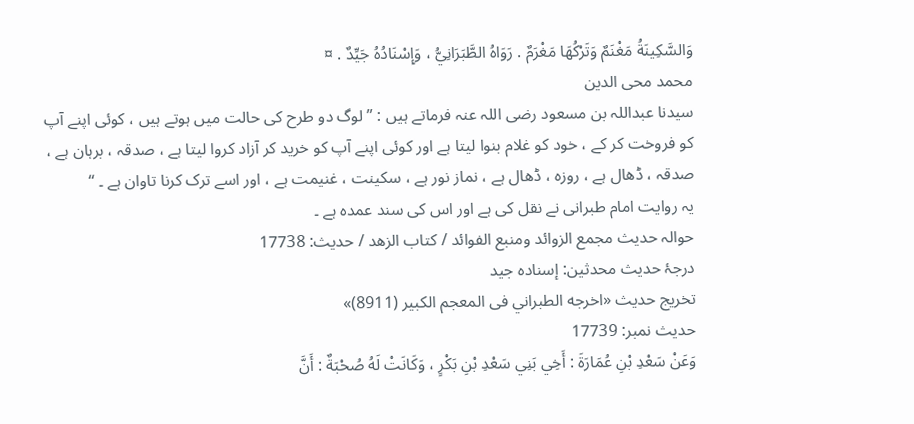وَالسَّكِينَةُ مَغْنَمٌ وَتَرْكُهَا مَغْرَمٌ . رَوَاهُ الطَّبَرَانِيُّ ، وَإِسْنَادُهُ جَيِّدٌ . ¤
محمد محی الدین
سیدنا عبداللہ بن مسعود رضی اللہ عنہ فرماتے ہیں : ” لوگ دو طرح کی حالت میں ہوتے ہیں ، کوئی اپنے آپ کو فروخت کر کے ، خود کو غلام بنوا لیتا ہے اور کوئی اپنے آپ کو خرید کر آزاد کروا لیتا ہے ، صدقہ ، برہان ہے ، صدقہ ، ڈھال ہے ، روزہ ، ڈھال ہے ، نماز نور ہے ، سکینت ، غنیمت ہے ، اور اسے ترک کرنا تاوان ہے ۔ “
یہ روایت امام طبرانی نے نقل کی ہے اور اس کی سند عمدہ ہے ۔
حوالہ حدیث مجمع الزوائد ومنبع الفوائد / كتاب الزهد / حدیث: 17738
درجۂ حدیث محدثین: إسنادہ جید
تخریج حدیث «اخرجه الطبراني فى المعجم الكبير (8911)»
حدیث نمبر: 17739
وَعَنْ سَعْدِ بْنِ عُمَارَةَ : أَخِي بَنِي سَعْدِ بْنِ بَكْرٍ ، وَكَانَتْ لَهُ صُحْبَةٌ : أَنَّ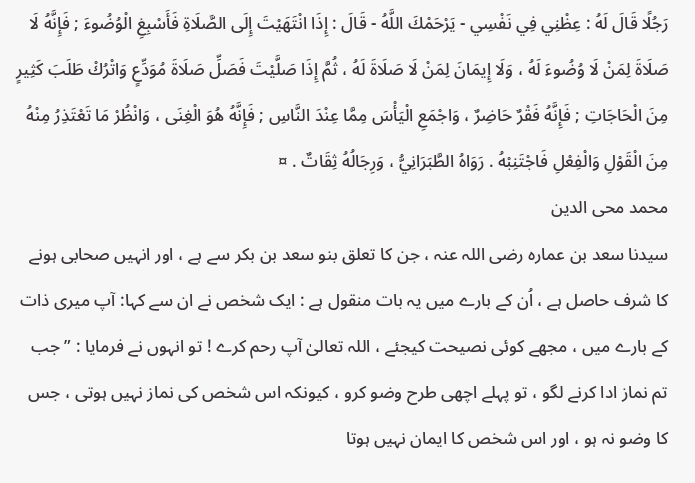رَجُلًا قَالَ لَهُ : عِظْنِي فِي نَفْسِي - يَرْحَمْكَ اللَّهُ - قَالَ : إِذَا انْتَهَيْتَ إِلَى الصَّلَاةِ فَأَسْبِغِ الْوُضُوءَ ; فَإِنَّهُ لَا صَلَاةَ لِمَنْ لَا وُضُوءَ لَهُ ، وَلَا إِيمَانَ لِمَنْ لَا صَلَاةَ لَهُ ، ثُمَّ إِذَا صَلَّيْتَ فَصَلِّ صَلَاةَ مُوَدِّعٍ وَاتْرُكْ طَلَبَ كَثِيرٍ مِنَ الْحَاجَاتِ ; فَإِنَّهُ فَقْرٌ حَاضِرٌ ، وَاجْمَعِ الْيَأْسَ مِمَّا عِنْدَ النَّاسِ ; فَإِنَّهُ هُوَ الْغِنَى ، وَانْظُرْ مَا تَعْتَذِرُ مِنْهُ مِنَ الْقَوْلِ وَالْفِعْلِ فَاجْتَنِبْهُ . رَوَاهُ الطَّبَرَانِيُّ ، وَرِجَالُهُ ثِقَاتٌ . ¤
محمد محی الدین
سیدنا سعد بن عمارہ رضی اللہ عنہ ، جن کا تعلق بنو سعد بن بکر سے ہے ، اور انہیں صحابی ہونے کا شرف حاصل ہے ، اُن کے بارے میں یہ بات منقول ہے : ایک شخص نے ان سے کہا: آپ میری ذات کے بارے میں ، مجھے کوئی نصیحت کیجئے ، اللہ تعالیٰ آپ رحم کرے ! تو انہوں نے فرمایا : ” جب تم نماز ادا کرنے لگو ، تو پہلے اچھی طرح وضو کرو ، کیونکہ اس شخص کی نماز نہیں ہوتی ، جس کا وضو نہ ہو ، اور اس شخص کا ایمان نہیں ہوتا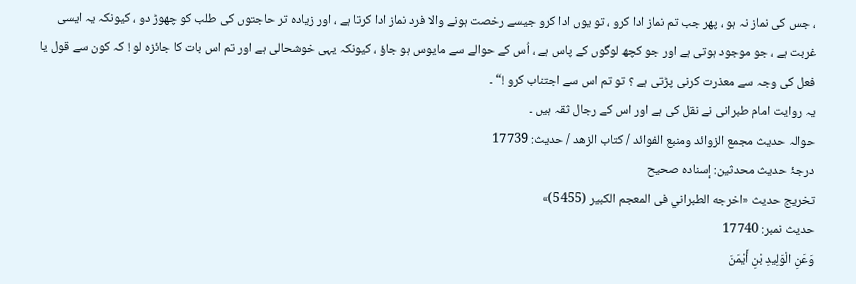، جس کی نماز نہ ہو ، پھر جب تم نماز ادا کرو ، تو یوں ادا کرو جیسے رخصت ہونے والا فرد نماز ادا کرتا ہے ، اور زیادہ تر حاجتوں کی طلب کو چھوڑ دو ، کیونکہ یہ ایسی غربت ہے ، جو موجود ہوتی ہے اور جو کچھ لوگوں کے پاس ہے ، اُس کے حوالے سے مایوس ہو جاؤ ، کیونکہ یہی خوشحالی ہے اور تم اس بات کا جائزہ لو ! کہ کون سے قول یا فعل کی وجہ سے معذرت کرنی پڑتی ہے ؟ تو تم اس سے اجتناب کرو !“ ۔
یہ روایت امام طبرانی نے نقل کی ہے اور اس کے رجال ثقہ ہیں ۔
حوالہ حدیث مجمع الزوائد ومنبع الفوائد / كتاب الزهد / حدیث: 17739
درجۂ حدیث محدثین: إسنادہ صحیح
تخریج حدیث «اخرجه الطبراني فى المعجم الكبير (5455)»
حدیث نمبر: 17740
وَعَنِ الْوَلِيدِ بْنِ أَيْمَنَ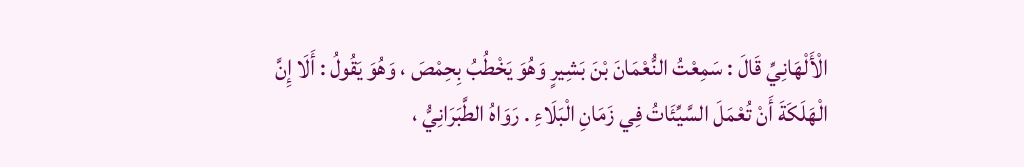الْأَلْهَانِيِّ قَالَ : سَمِعْتُ النُّعْمَانَ بْنَ بَشِيرٍ وَهُوَ يَخْطُبُ بِحِمْصَ ، وَهُوَ يَقُولُ : أَلَا إِنَّ الْهَلَكَةَ أَنْ تُعْمَلَ السَّيِّئَاتُ فِي زَمَانِ الْبَلَاءِ . رَوَاهُ الطَّبَرَانِيُّ ،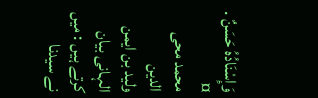وَإِسْنَادُهُ حَسَنٌ . ¤
محمد محی الدین
ولید بن ایمن الہانی بیان کرتے ہیں : میں نے سیدنا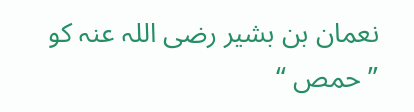نعمان بن بشیر رضی اللہ عنہ کو ” حمص “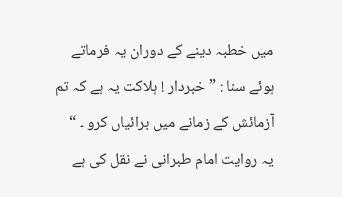میں خطبہ دینے کے دوران یہ فرماتے ہوئے سنا : ” خبردار ! ہلاکت یہ ہے کہ تم آزمائش کے زمانے میں برائیاں کرو ۔ “
یہ روایت امام طبرانی نے نقل کی ہے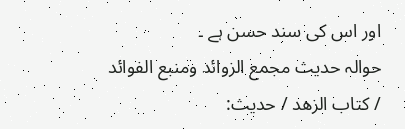اور اس کی سند حسن ہے ۔
حوالہ حدیث مجمع الزوائد ومنبع الفوائد / كتاب الزهد / حدیث: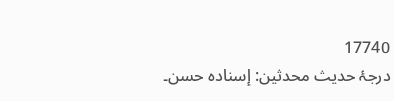17740
درجۂ حدیث محدثین: إسنادہ حسن۔